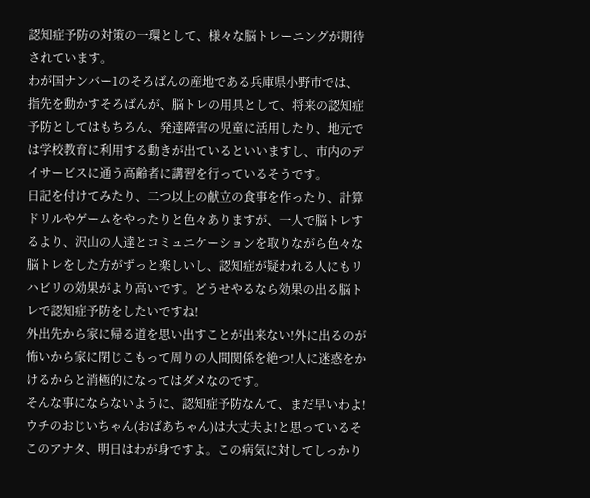認知症予防の対策の一環として、様々な脳トレーニングが期待されています。
わが国ナンバー1のそろばんの産地である兵庫県小野市では、指先を動かすそろばんが、脳トレの用具として、将来の認知症予防としてはもちろん、発達障害の児童に活用したり、地元では学校教育に利用する動きが出ているといいますし、市内のデイサービスに通う高齢者に講習を行っているそうです。
日記を付けてみたり、二つ以上の献立の食事を作ったり、計算ドリルやゲームをやったりと色々ありますが、一人で脳トレするより、沢山の人達とコミュニケーションを取りながら色々な脳トレをした方がずっと楽しいし、認知症が疑われる人にもリハビリの効果がより高いです。どうせやるなら効果の出る脳トレで認知症予防をしたいですね!
外出先から家に帰る道を思い出すことが出来ない!外に出るのが怖いから家に閉じこもって周りの人間関係を絶つ!人に迷惑をかけるからと消極的になってはダメなのです。
そんな事にならないように、認知症予防なんて、まだ早いわよ!ウチのおじいちゃん(おばあちゃん)は大丈夫よ!と思っているそこのアナタ、明日はわが身ですよ。この病気に対してしっかり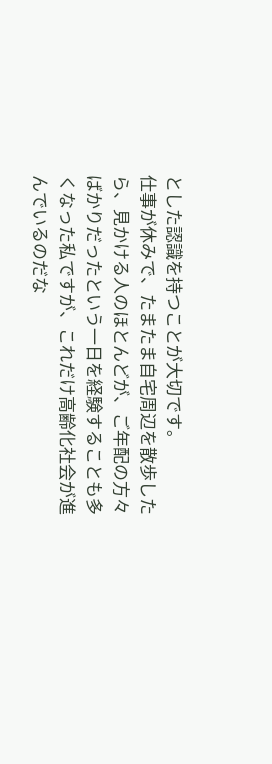とした認識を持つことが大切です。
仕事が休みで、たまたま自宅周辺を散歩したら、見かける人のほとんどが、ご年配の方々ばかりだったという一日を経験することも多くなった私ですが、これだけ高齢化社会が進んでいるのだな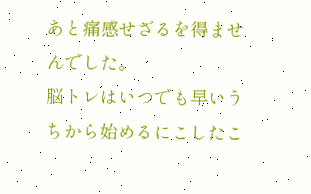あと痛感せざるを得ませんでした。
脳トレはいつでも早いうちから始めるにこしたこ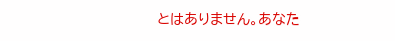とはありません。あなた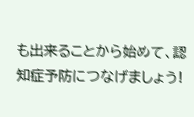も出来ることから始めて、認知症予防につなげましょう!